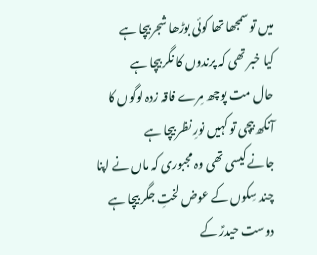میں تو سمجھا تھا کوئی بوڑھا شجر بیچا ہے
کیا خبر تھی کہ پرندوں کا نگر بیچا ہے
حال مت پوچھ مِرے فاقہ زدہ لوگوں کا
آنکھ بیچی تو کہیں نورِ نظر بیچا ہے
جانے کیسی تھی وہ مجبوری کہ ماں نے اپنا
چند سِکوں کے عوض لختِ جگر بیچا ہے
دوست حیدرؑ کے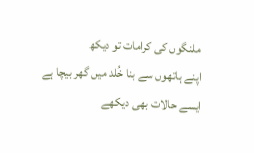ملنگوں کی کرامات تو دیکھ
اپنے ہاتھوں سے بنا خُلد میں گھر بیچا ہے
ایسے حالات بھی دیکھے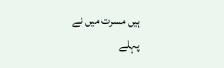ہیں مسرت میں نے
پہلے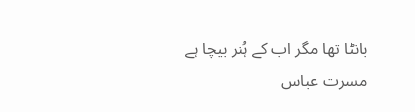بانٹا تھا مگر اب کے ہُنر بیچا ہے
مسرت عباس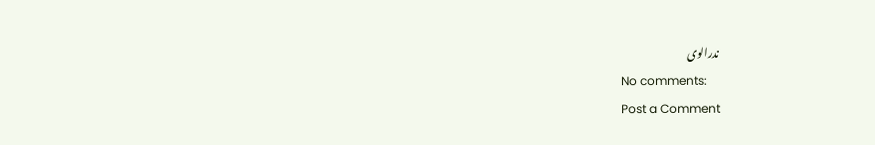ندرالوی
No comments:
Post a Comment